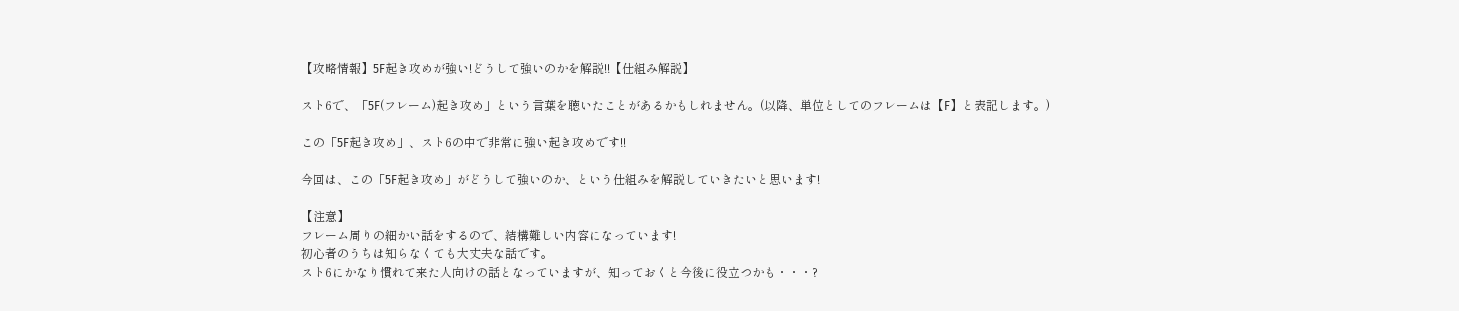【攻略情報】5F起き攻めが強い!どうして強いのかを解説!!【仕組み解説】

スト6で、「5F(フレーム)起き攻め」という言葉を聴いたことがあるかもしれません。(以降、単位としてのフレームは【F】と表記します。)

この「5F起き攻め」、スト6の中で非常に強い起き攻めです!!

今回は、この「5F起き攻め」がどうして強いのか、という仕組みを解説していきたいと思います!

【注意】
フレーム周りの細かい話をするので、結構難しい内容になっています!
初心者のうちは知らなくても大丈夫な話です。
スト6にかなり慣れて来た人向けの話となっていますが、知っておくと今後に役立つかも・・・?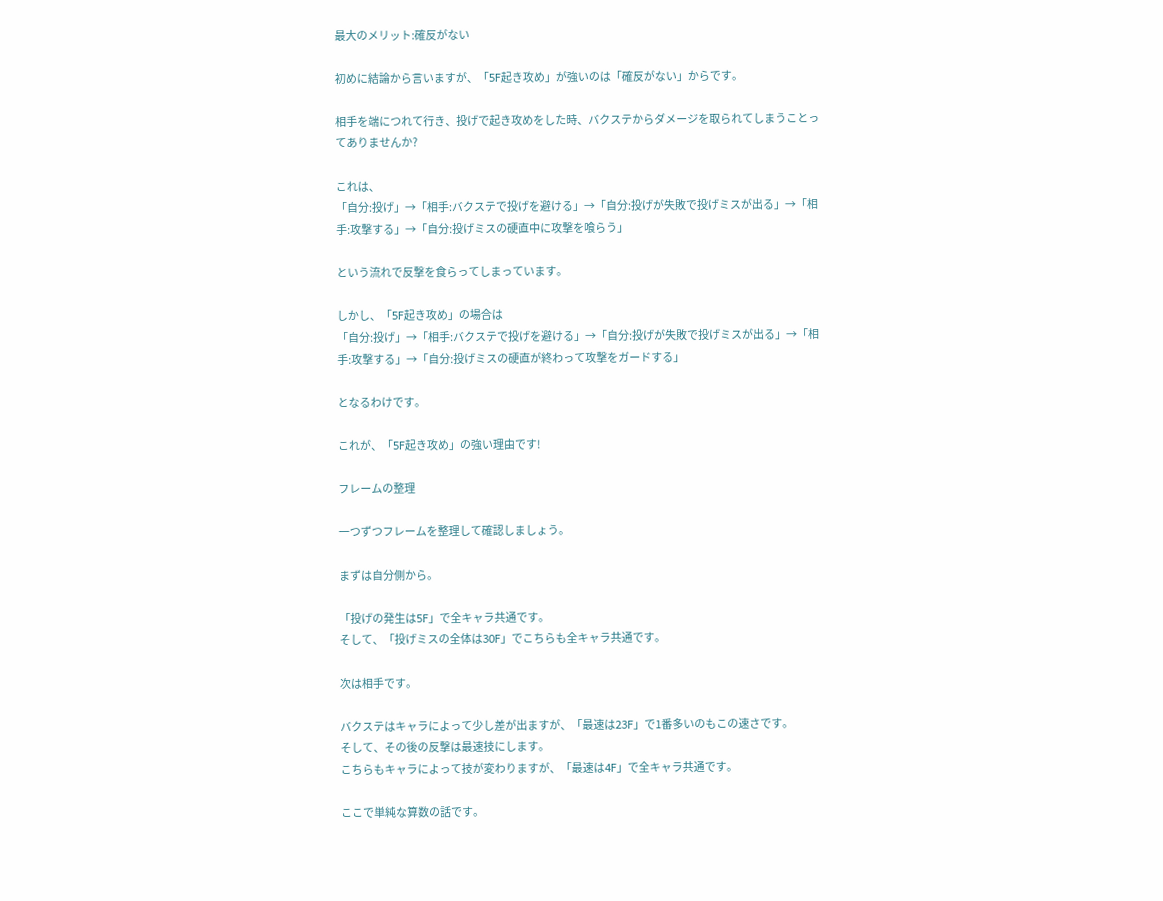最大のメリット:確反がない

初めに結論から言いますが、「5F起き攻め」が強いのは「確反がない」からです。

相手を端につれて行き、投げで起き攻めをした時、バクステからダメージを取られてしまうことってありませんか?

これは、
「自分:投げ」→「相手:バクステで投げを避ける」→「自分:投げが失敗で投げミスが出る」→「相手:攻撃する」→「自分:投げミスの硬直中に攻撃を喰らう」

という流れで反撃を食らってしまっています。

しかし、「5F起き攻め」の場合は
「自分:投げ」→「相手:バクステで投げを避ける」→「自分:投げが失敗で投げミスが出る」→「相手:攻撃する」→「自分:投げミスの硬直が終わって攻撃をガードする」

となるわけです。

これが、「5F起き攻め」の強い理由です!

フレームの整理

一つずつフレームを整理して確認しましょう。

まずは自分側から。

「投げの発生は5F」で全キャラ共通です。
そして、「投げミスの全体は30F」でこちらも全キャラ共通です。

次は相手です。

バクステはキャラによって少し差が出ますが、「最速は23F」で1番多いのもこの速さです。
そして、その後の反撃は最速技にします。
こちらもキャラによって技が変わりますが、「最速は4F」で全キャラ共通です。

ここで単純な算数の話です。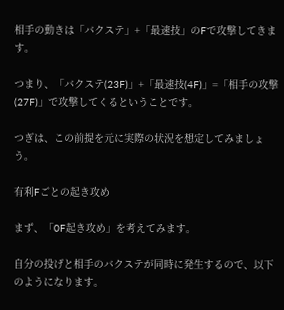相手の動きは「バクステ」+「最速技」のFで攻撃してきます。

つまり、「バクステ(23F)」+「最速技(4F)」=「相手の攻撃(27F)」で攻撃してくるということです。

つぎは、この前提を元に実際の状況を想定してみましょう。

有利Fごとの起き攻め

まず、「0F起き攻め」を考えてみます。

自分の投げと相手のバクステが同時に発生するので、以下のようになります。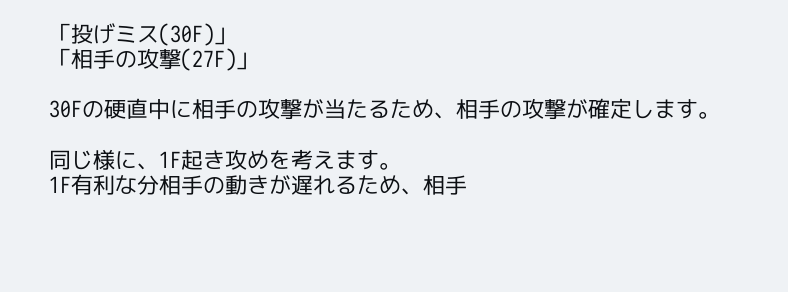「投げミス(30F)」
「相手の攻撃(27F)」

30Fの硬直中に相手の攻撃が当たるため、相手の攻撃が確定します。

同じ様に、1F起き攻めを考えます。
1F有利な分相手の動きが遅れるため、相手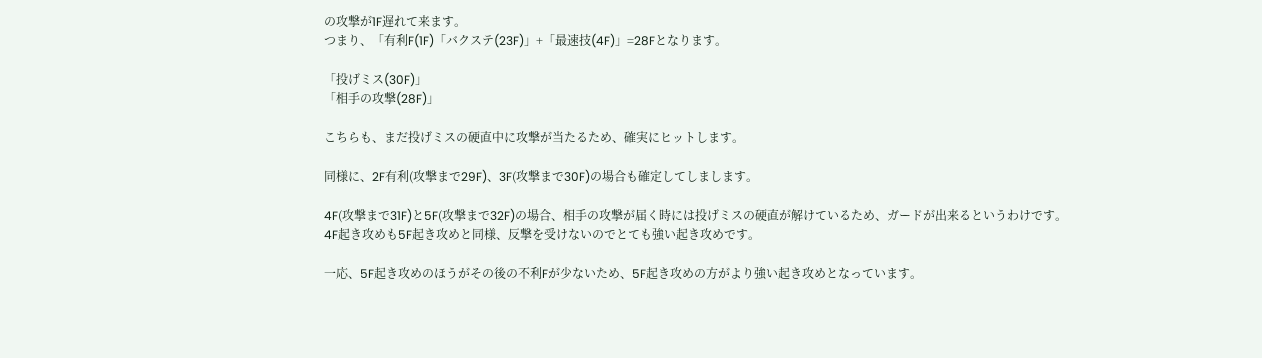の攻撃が1F遅れて来ます。
つまり、「有利F(1F)「バクステ(23F)」+「最速技(4F)」=28Fとなります。

「投げミス(30F)」
「相手の攻撃(28F)」

こちらも、まだ投げミスの硬直中に攻撃が当たるため、確実にヒットします。

同様に、2F有利(攻撃まで29F)、3F(攻撃まで30F)の場合も確定してしまします。

4F(攻撃まで31F)と5F(攻撃まで32F)の場合、相手の攻撃が届く時には投げミスの硬直が解けているため、ガードが出来るというわけです。
4F起き攻めも5F起き攻めと同様、反撃を受けないのでとても強い起き攻めです。

一応、5F起き攻めのほうがその後の不利Fが少ないため、5F起き攻めの方がより強い起き攻めとなっています。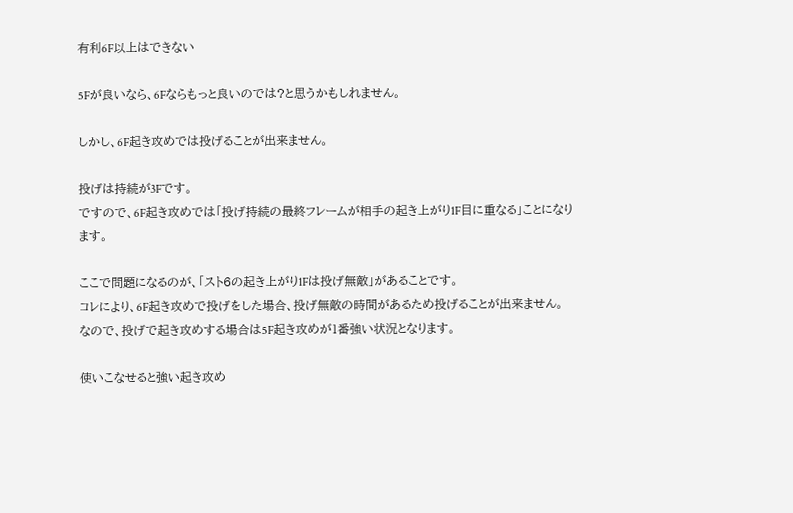有利6F以上はできない

5Fが良いなら、6Fならもっと良いのでは?と思うかもしれません。

しかし、6F起き攻めでは投げることが出来ません。

投げは持続が3Fです。
ですので、6F起き攻めでは「投げ持続の最終フレームが相手の起き上がり1F目に重なる」ことになります。

ここで問題になるのが、「スト6の起き上がり1Fは投げ無敵」があることです。
コレにより、6F起き攻めで投げをした場合、投げ無敵の時間があるため投げることが出来ません。
なので、投げで起き攻めする場合は5F起き攻めが1番強い状況となります。

使いこなせると強い起き攻め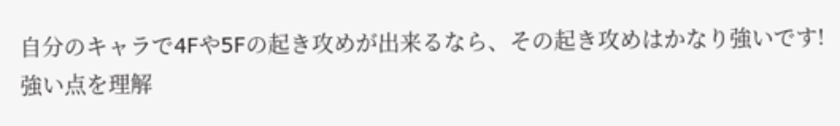自分のキャラで4Fや5Fの起き攻めが出来るなら、その起き攻めはかなり強いです!
強い点を理解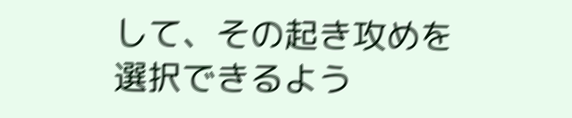して、その起き攻めを選択できるよう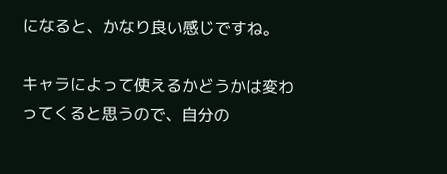になると、かなり良い感じですね。

キャラによって使えるかどうかは変わってくると思うので、自分の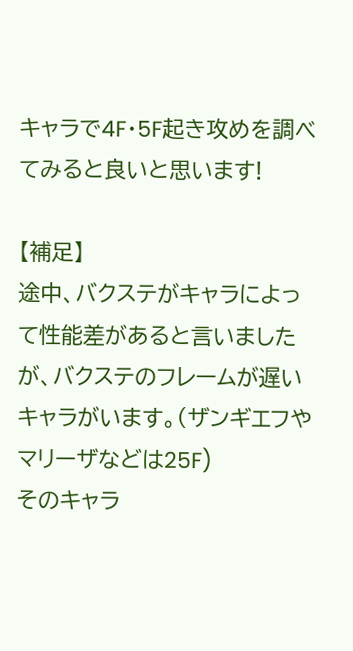キャラで4F・5F起き攻めを調べてみると良いと思います!

【補足】
途中、バクステがキャラによって性能差があると言いましたが、バクステのフレームが遅いキャラがいます。(ザンギエフやマリーザなどは25F)
そのキャラ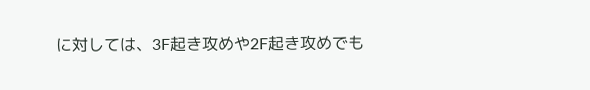に対しては、3F起き攻めや2F起き攻めでも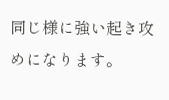同じ様に強い起き攻めになります。